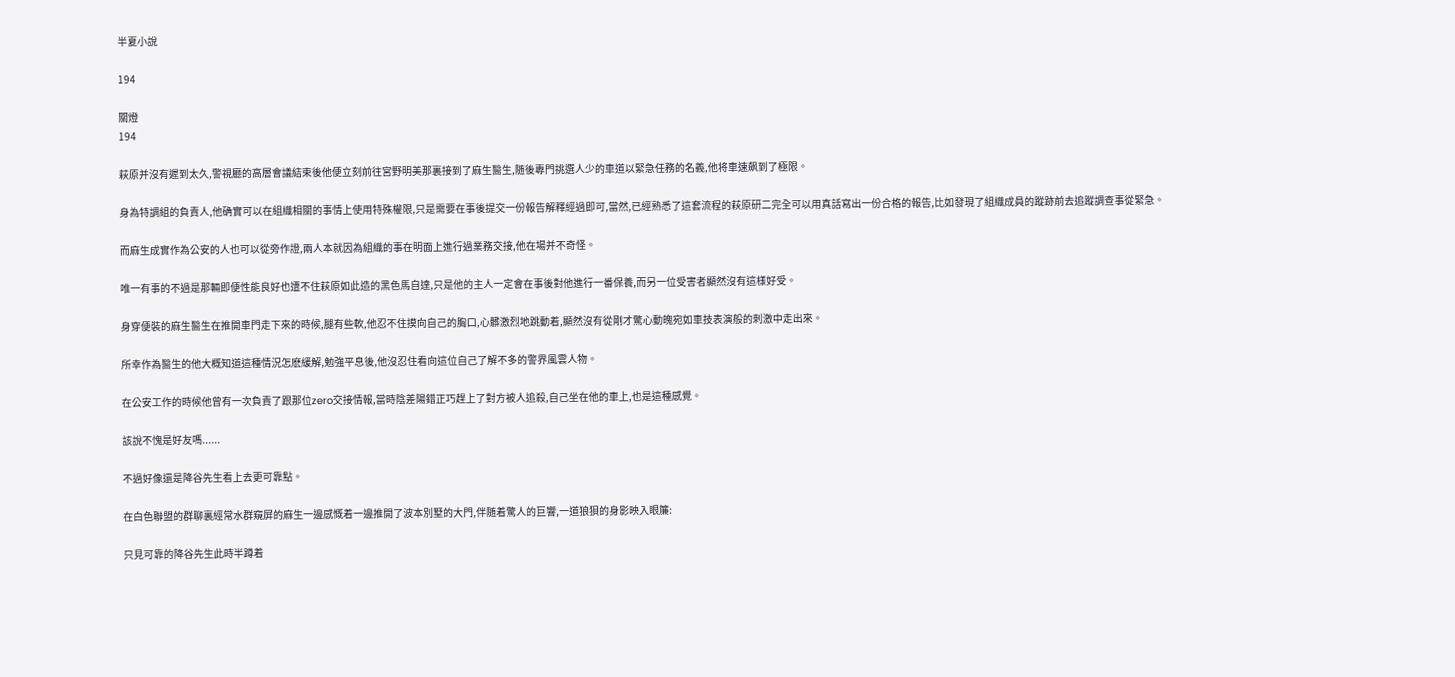半夏小說

194

關燈
194

萩原并沒有遲到太久,警視廳的高層會議結束後他便立刻前往宮野明美那裏接到了麻生醫生,随後專門挑選人少的車道以緊急任務的名義,他将車速飙到了極限。

身為特調組的負責人,他确實可以在組織相關的事情上使用特殊權限,只是需要在事後提交一份報告解釋經過即可,當然,已經熟悉了這套流程的萩原研二完全可以用真話寫出一份合格的報告,比如發現了組織成員的蹤跡前去追蹤調查事從緊急。

而麻生成實作為公安的人也可以從旁作證,兩人本就因為組織的事在明面上進行過業務交接,他在場并不奇怪。

唯一有事的不過是那輛即便性能良好也遭不住萩原如此造的黑色馬自達,只是他的主人一定會在事後對他進行一番保養,而另一位受害者顯然沒有這樣好受。

身穿便裝的麻生醫生在推開車門走下來的時候,腿有些軟,他忍不住摸向自己的胸口,心髒激烈地跳動着,顯然沒有從剛才驚心動魄宛如車技表演般的刺激中走出來。

所幸作為醫生的他大概知道這種情況怎麽緩解,勉強平息後,他沒忍住看向這位自己了解不多的警界風雲人物。

在公安工作的時候他曾有一次負責了跟那位zero交接情報,當時陰差陽錯正巧趕上了對方被人追殺,自己坐在他的車上,也是這種感覺。

該說不愧是好友嗎......

不過好像還是降谷先生看上去更可靠點。

在白色聯盟的群聊裏經常水群窺屏的麻生一邊感慨着一邊推開了波本別墅的大門,伴随着驚人的巨響,一道狼狽的身影映入眼簾:

只見可靠的降谷先生此時半蹲着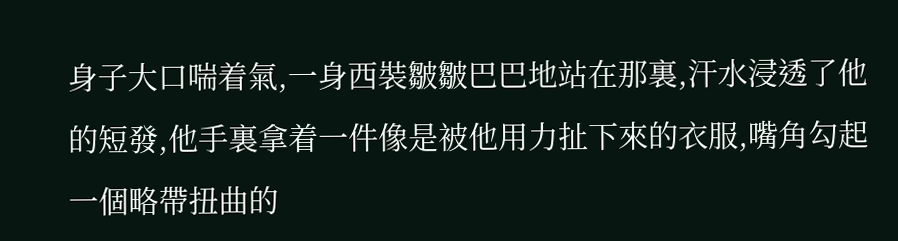身子大口喘着氣,一身西裝皺皺巴巴地站在那裏,汗水浸透了他的短發,他手裏拿着一件像是被他用力扯下來的衣服,嘴角勾起一個略帶扭曲的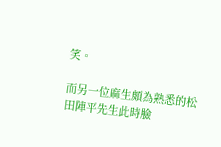笑。

而另一位麻生頗為熟悉的松田陣平先生此時臉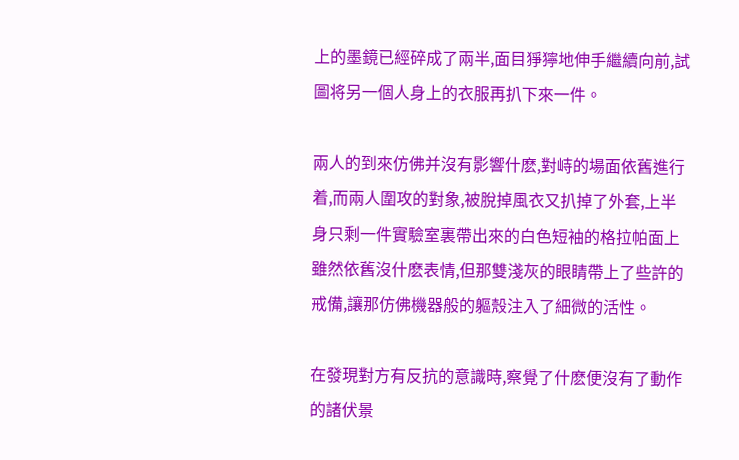上的墨鏡已經碎成了兩半,面目猙獰地伸手繼續向前,試圖将另一個人身上的衣服再扒下來一件。

兩人的到來仿佛并沒有影響什麽,對峙的場面依舊進行着,而兩人圍攻的對象,被脫掉風衣又扒掉了外套,上半身只剩一件實驗室裏帶出來的白色短袖的格拉帕面上雖然依舊沒什麽表情,但那雙淺灰的眼睛帶上了些許的戒備,讓那仿佛機器般的軀殼注入了細微的活性。

在發現對方有反抗的意識時,察覺了什麽便沒有了動作的諸伏景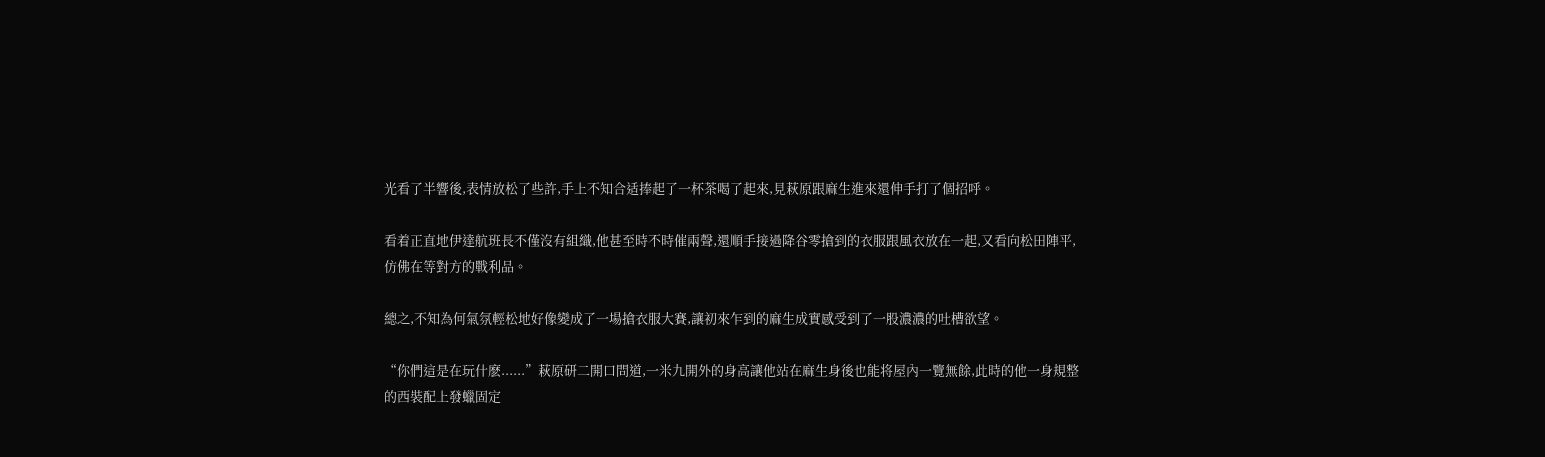光看了半響後,表情放松了些許,手上不知合适捧起了一杯茶喝了起來,見萩原跟麻生進來還伸手打了個招呼。

看着正直地伊達航班長不僅沒有組織,他甚至時不時催兩聲,還順手接過降谷零搶到的衣服跟風衣放在一起,又看向松田陣平,仿佛在等對方的戰利品。

總之,不知為何氣氛輕松地好像變成了一場搶衣服大賽,讓初來乍到的麻生成實感受到了一股濃濃的吐槽欲望。

“你們這是在玩什麽......”萩原研二開口問道,一米九開外的身高讓他站在麻生身後也能将屋內一覽無餘,此時的他一身規整的西裝配上發蠟固定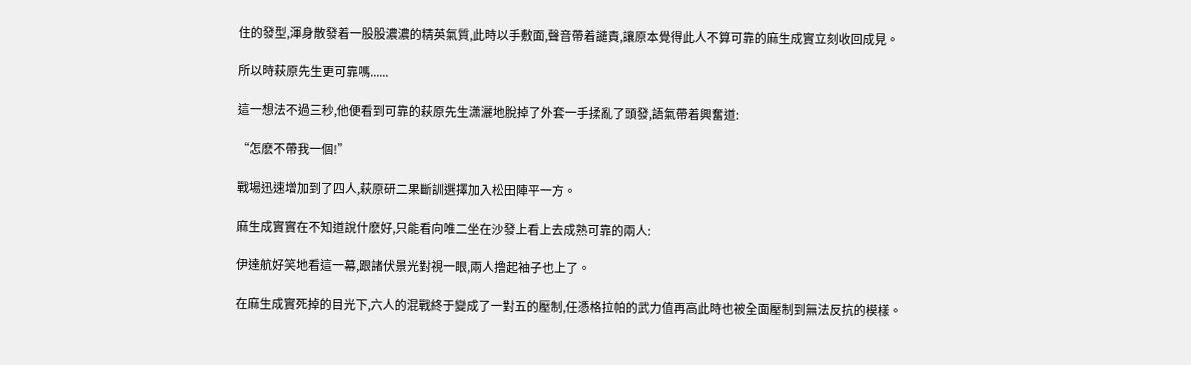住的發型,渾身散發着一股股濃濃的精英氣質,此時以手敷面,聲音帶着譴責,讓原本覺得此人不算可靠的麻生成實立刻收回成見。

所以時萩原先生更可靠嗎......

這一想法不過三秒,他便看到可靠的萩原先生潇灑地脫掉了外套一手揉亂了頭發,語氣帶着興奮道:

“怎麽不帶我一個!”

戰場迅速增加到了四人,萩原研二果斷訓選擇加入松田陣平一方。

麻生成實實在不知道說什麽好,只能看向唯二坐在沙發上看上去成熟可靠的兩人:

伊達航好笑地看這一幕,跟諸伏景光對視一眼,兩人撸起袖子也上了。

在麻生成實死掉的目光下,六人的混戰終于變成了一對五的壓制,任憑格拉帕的武力值再高此時也被全面壓制到無法反抗的模樣。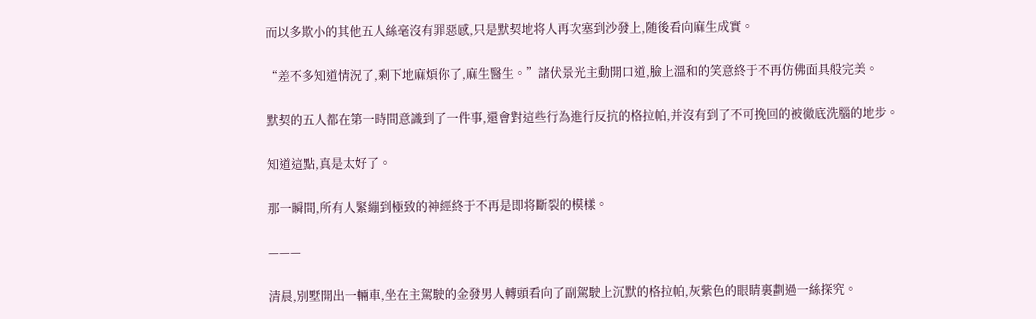而以多欺小的其他五人絲毫沒有罪惡感,只是默契地将人再次塞到沙發上,随後看向麻生成實。

“差不多知道情況了,剩下地麻煩你了,麻生醫生。”諸伏景光主動開口道,臉上溫和的笑意終于不再仿佛面具般完美。

默契的五人都在第一時間意識到了一件事,還會對這些行為進行反抗的格拉帕,并沒有到了不可挽回的被徹底洗腦的地步。

知道這點,真是太好了。

那一瞬間,所有人緊繃到極致的神經終于不再是即将斷裂的模樣。

———

清晨,別墅開出一輛車,坐在主駕駛的金發男人轉頭看向了副駕駛上沉默的格拉帕,灰紫色的眼睛裏劃過一絲探究。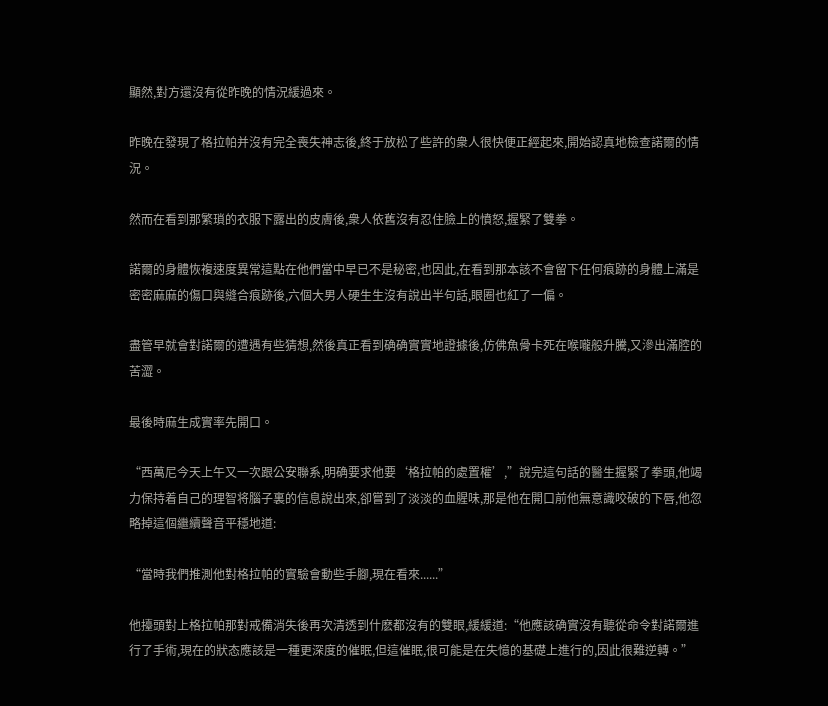顯然,對方還沒有從昨晚的情況緩過來。

昨晚在發現了格拉帕并沒有完全喪失神志後,終于放松了些許的衆人很快便正經起來,開始認真地檢查諾爾的情況。

然而在看到那繁瑣的衣服下露出的皮膚後,衆人依舊沒有忍住臉上的憤怒,握緊了雙拳。

諾爾的身體恢複速度異常這點在他們當中早已不是秘密,也因此,在看到那本該不會留下任何痕跡的身體上滿是密密麻麻的傷口與縫合痕跡後,六個大男人硬生生沒有說出半句話,眼圈也紅了一偏。

盡管早就會對諾爾的遭遇有些猜想,然後真正看到确确實實地證據後,仿佛魚骨卡死在喉嚨般升騰,又滲出滿腔的苦澀。

最後時麻生成實率先開口。

“西萬尼今天上午又一次跟公安聯系,明确要求他要‘格拉帕的處置權’,”說完這句話的醫生握緊了拳頭,他竭力保持着自己的理智将腦子裏的信息說出來,卻嘗到了淡淡的血腥味,那是他在開口前他無意識咬破的下唇,他忽略掉這個繼續聲音平穩地道:

“當時我們推測他對格拉帕的實驗會動些手腳,現在看來......”

他擡頭對上格拉帕那對戒備消失後再次清透到什麽都沒有的雙眼,緩緩道:“他應該确實沒有聽從命令對諾爾進行了手術,現在的狀态應該是一種更深度的催眠,但這催眠,很可能是在失憶的基礎上進行的,因此很難逆轉。”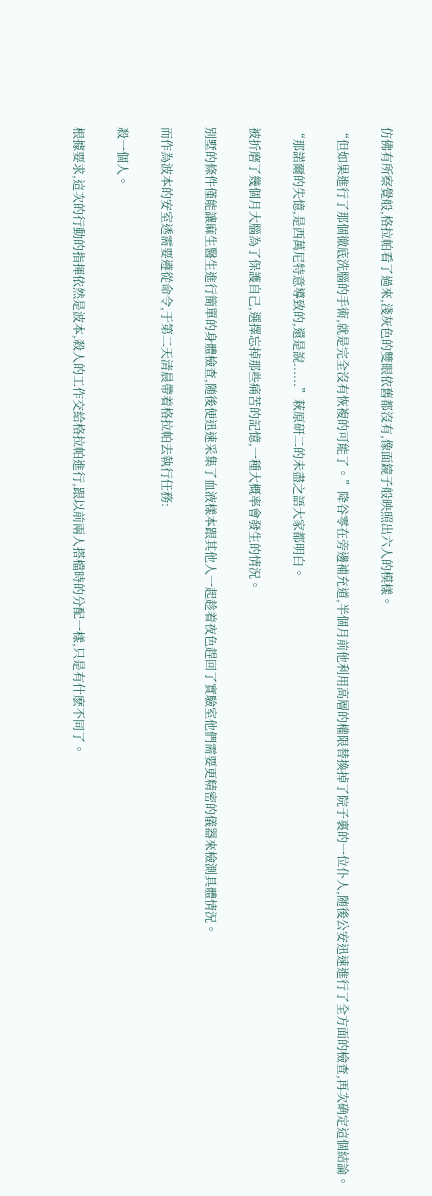仿佛有所察覺般,格拉帕看了過來,淺灰色的雙眼依舊都沒有,像面鏡子般映照出六人的模樣。

“但如果進行了那個徹底洗腦的手術,就是完全沒有恢複的可能了。”降谷零在旁邊補充道,半個月前他利用高層的權限替換掉了院子裏的一位仆人,随後公安迅速進行了全方面的檢查,再次确定這個結論。

“那諾爾的失憶,是西萬尼特意導致的,還是說......”萩原研二的未盡之語大家都明白。

被折磨了幾個月大腦為了保護自己,選擇忘掉那些痛苦的記憶,一種大概率會發生的情況。

別墅的條件僅能讓麻生醫生進行簡單的身體檢查,随後便迅速采集了血液樣本跟其他人一起趁着夜色趕回了實驗室他們需要更精密的儀器來檢測具體情況。

而作為波本的安室透需要遵從命令,于第二天清晨帶着格拉帕去執行任務:

殺一個人。

根據要求,這次的行動的指揮依然是波本,殺人的工作交給格拉帕進行,跟以前兩人搭檔時的分配一樣,只是有什麽不同了。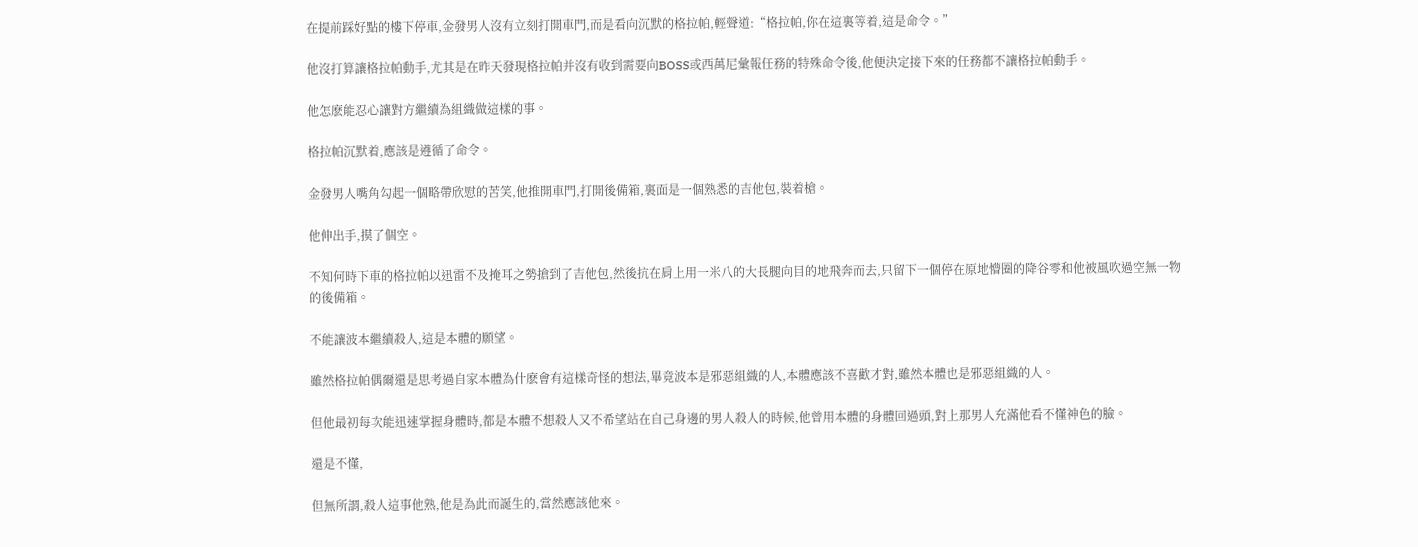在提前踩好點的樓下停車,金發男人沒有立刻打開車門,而是看向沉默的格拉帕,輕聲道:“格拉帕,你在這裏等着,這是命令。”

他沒打算讓格拉帕動手,尤其是在昨天發現格拉帕并沒有收到需要向BOSS或西萬尼彙報任務的特殊命令後,他便決定接下來的任務都不讓格拉帕動手。

他怎麽能忍心讓對方繼續為組織做這樣的事。

格拉帕沉默着,應該是遵循了命令。

金發男人嘴角勾起一個略帶欣慰的苦笑,他推開車門,打開後備箱,裏面是一個熟悉的吉他包,裝着槍。

他伸出手,摸了個空。

不知何時下車的格拉帕以迅雷不及掩耳之勢搶到了吉他包,然後抗在肩上用一米八的大長腿向目的地飛奔而去,只留下一個停在原地懵圈的降谷零和他被風吹過空無一物的後備箱。

不能讓波本繼續殺人,這是本體的願望。

雖然格拉帕偶爾還是思考過自家本體為什麽會有這樣奇怪的想法,畢竟波本是邪惡組織的人,本體應該不喜歡才對,雖然本體也是邪惡組織的人。

但他最初每次能迅速掌握身體時,都是本體不想殺人又不希望站在自己身邊的男人殺人的時候,他曾用本體的身體回過頭,對上那男人充滿他看不懂神色的臉。

還是不懂,

但無所謂,殺人這事他熟,他是為此而誕生的,當然應該他來。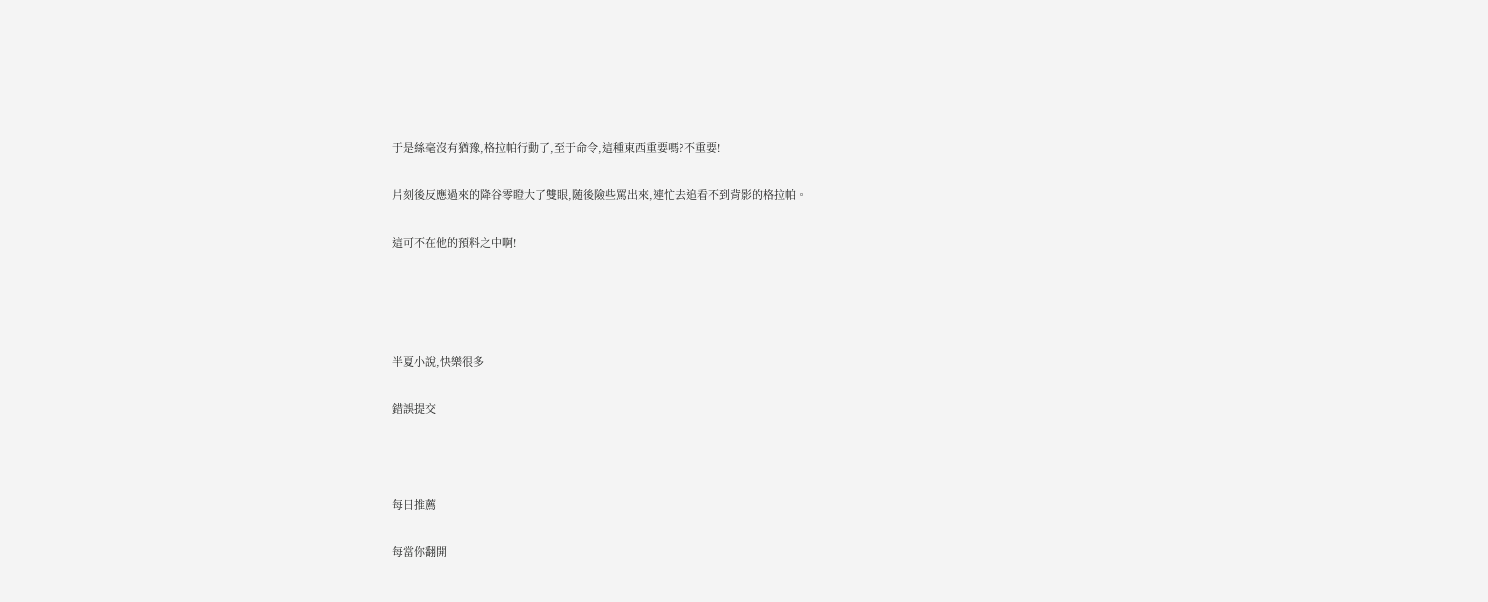于是絲毫沒有猶豫,格拉帕行動了,至于命令,這種東西重要嗎?不重要!

片刻後反應過來的降谷零瞪大了雙眼,随後險些罵出來,連忙去追看不到背影的格拉帕。

這可不在他的預料之中啊!




半夏小說,快樂很多

錯誤提交



每日推薦

每當你翻開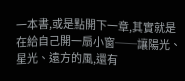一本書,或是點開下一章,其實就是在給自己開一扇小窗──讓陽光、星光、遠方的風,還有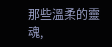那些溫柔的靈魂,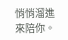悄悄溜進來陪你。